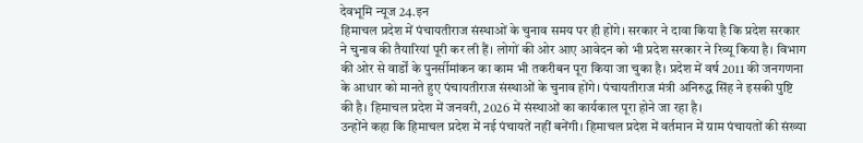देवभूमि न्यूज 24.इन
हिमाचल प्रदेश में पंचायतीराज संस्थाओं के चुनाव समय पर ही होंगे। सरकार ने दावा किया है कि प्रदेश सरकार ने चुनाव की तैयारियां पूरी कर ली हैं। लोगों की ओर आए आवेदन को भी प्रदेश सरकार ने रिव्यू किया है। विभाग की ओर से वार्डों के पुनर्सीमांकन का काम भी तकरीबन पूरा किया जा चुका है। प्रदेश में वर्ष 2011 की जनगणना के आधार को मानते हुए पंचायतीराज संस्थाओं के चुनाव होंगे। पंचायतीराज मंत्री अनिरुद्ध सिंह ने इसकी पुष्टि की है। हिमाचल प्रदेश में जनवरी, 2026 में संस्थाओं का कार्यकाल पूरा होने जा रहा है।
उन्होंने कहा कि हिमाचल प्रदेश में नई पंचायतें नहीं बनेंगी। हिमाचल प्रदेश में वर्तमान में ग्राम पंचायतों की संख्या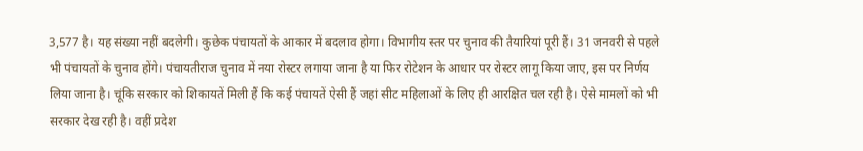3,577 है। यह संख्या नहीं बदलेगी। कुछेक पंचायतों के आकार में बदलाव होगा। विभागीय स्तर पर चुनाव की तैयारियां पूरी हैं। 31 जनवरी से पहले भी पंचायतों के चुनाव होंगे। पंचायतीराज चुनाव में नया रोस्टर लगाया जाना है या फिर रोटेशन के आधार पर रोस्टर लागू किया जाए, इस पर निर्णय लिया जाना है। चूंकि सरकार को शिकायतें मिली हैं कि कई पंचायतें ऐसी हैं जहां सीट महिलाओं के लिए ही आरक्षित चल रही है। ऐसे मामलों को भी सरकार देख रही है। वहीं प्रदेश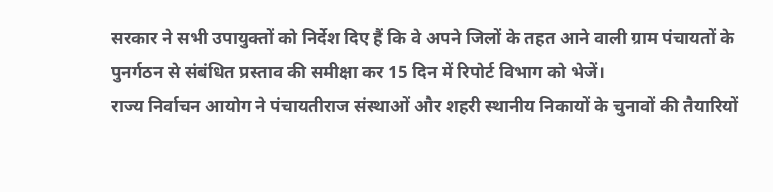सरकार ने सभी उपायुक्तों को निर्देश दिए हैं कि वे अपने जिलों के तहत आने वाली ग्राम पंचायतों के पुनर्गठन से संबंधित प्रस्ताव की समीक्षा कर 15 दिन में रिपोर्ट विभाग को भेजें।
राज्य निर्वाचन आयोग ने पंचायतीराज संस्थाओं और शहरी स्थानीय निकायों के चुनावों की तैयारियों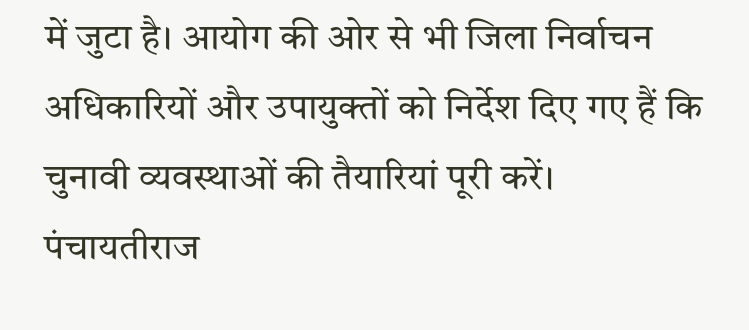में जुटा है। आयोग की ओर से भी जिला निर्वाचन अधिकारियों और उपायुक्तों को निर्देश दिए गए हैं कि चुनावी व्यवस्थाओं की तैयारियां पूरी करें। पंचायतीराज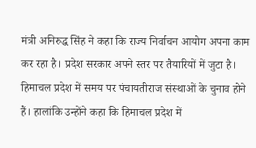मंत्री अनिरुद्ध सिंह ने कहा कि राज्य निर्वाचन आयोग अपना काम कर रहा है। प्रदेश सरकार अपने स्तर पर तैयारियों में जुटा है। हिमाचल प्रदेश में समय पर पंचायतीराज संस्थाओं के चुनाव होने हैं। हालांकि उन्होंने कहा कि हिमाचल प्रदेश में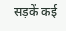सड़कें कई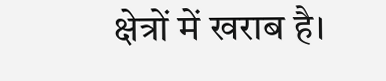क्षेत्रों में खराब है।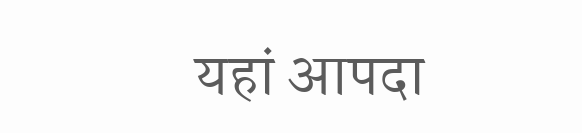यहां आपदा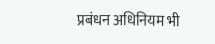प्रबंधन अधिनियम भी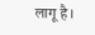लागू है।